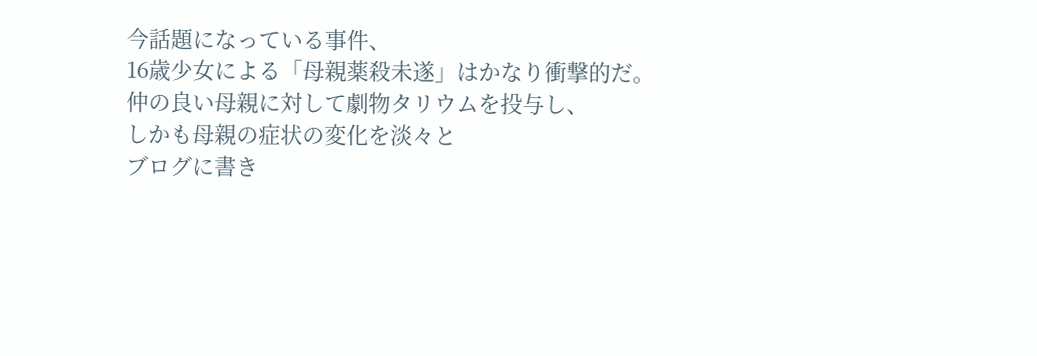今話題になっている事件、
16歳少女による「母親薬殺未遂」はかなり衝撃的だ。
仲の良い母親に対して劇物タリウムを投与し、
しかも母親の症状の変化を淡々と
ブログに書き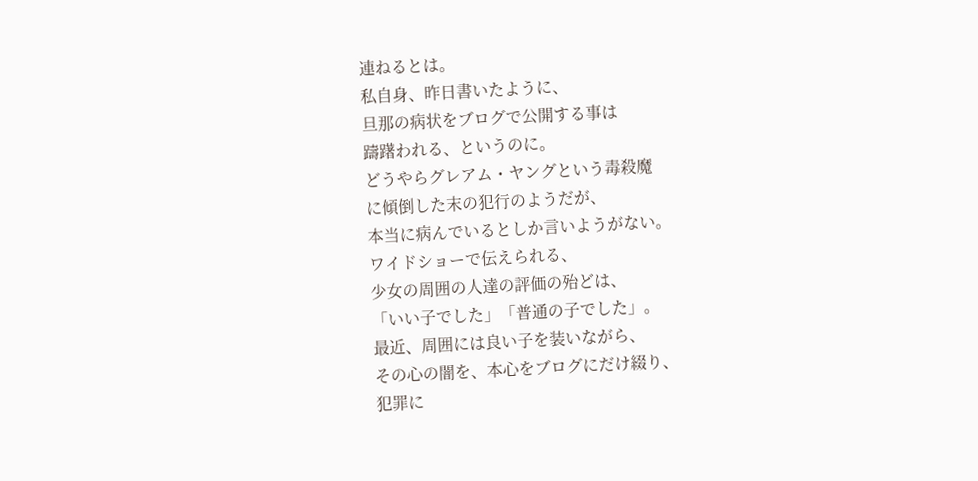連ねるとは。
私自身、昨日書いたように、
旦那の病状をブログで公開する事は
躊躇われる、というのに。
どうやらグレアム・ヤングという毒殺魔
に傾倒した末の犯行のようだが、
本当に病んでいるとしか言いようがない。
ワイドショーで伝えられる、
少女の周囲の人達の評価の殆どは、
「いい子でした」「普通の子でした」。
最近、周囲には良い子を装いながら、
その心の闇を、本心をブログにだけ綴り、
犯罪に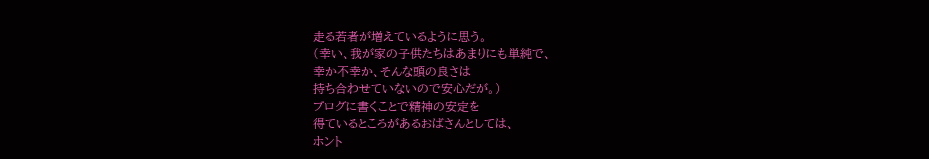走る若者が増えているように思う。
(幸い、我が家の子供たちはあまりにも単純で、
幸か不幸か、そんな頭の良さは
持ち合わせていないので安心だが。)
ブログに書くことで精神の安定を
得ているところがあるおばさんとしては、
ホント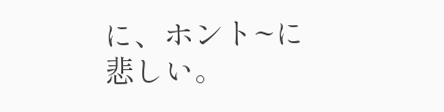に、ホント~に悲しい。